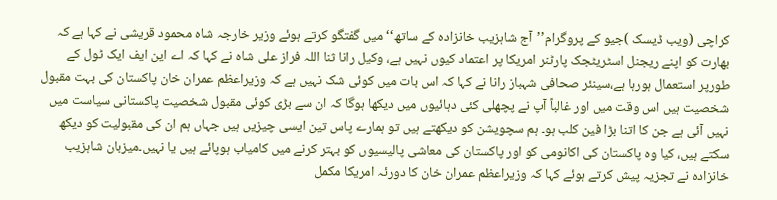کراچی (ویب ڈیسک )جیو کے پروگرام’’آج شاہزیب خانزادہ کے ساتھ‘‘ میں گفتگو کرتے ہوئے وزیر خارجہ شاہ محمود قریشی نے کہا ہے کہ بھارت کو اپنے ریجنل اسٹریٹجک پارٹنر امریکا پر اعتماد کیوں نہیں ہے، وکیل رانا ثنا اللہ فراز علی شاہ نے کہا کہ اے این ایف ایک ٹول کے طورپر استعمال ہورہا ہے،سینئر صحافی شہباز رانا نے کہا کہ اس بات میں کوئی شک نہیں ہے کہ وزیراعظم عمران خان پاکستان کی بہت مقبول شخصیت ہیں اس وقت میں اور غالباً آپ نے پچھلی کئی دہائیوں میں دیکھا ہوگا کہ ان سے بڑی کوئی مقبول شخصیت پاکستانی سیاست میں نہیں آئی ہے جن کا اتنا بڑا فین کلب ہو۔ ہم سچویشن کو دیکھتے ہیں تو ہمارے پاس تین ایسی چیزیں ہیں جہاں ہم ان کی مقبولیت کو دیکھ سکتے ہیں، کیا وہ پاکستان کی اکانومی کو اور پاکستان کی معاشی پالیسیوں کو بہتر کرنے میں کامیاب ہوپائے ہیں یا نہیں۔میزبان شاہزیب خانزادہ نے تجزیہ پیش کرتے ہوئے کہا کہ وزیراعظم عمران خان کا دورئہ امریکا مکمل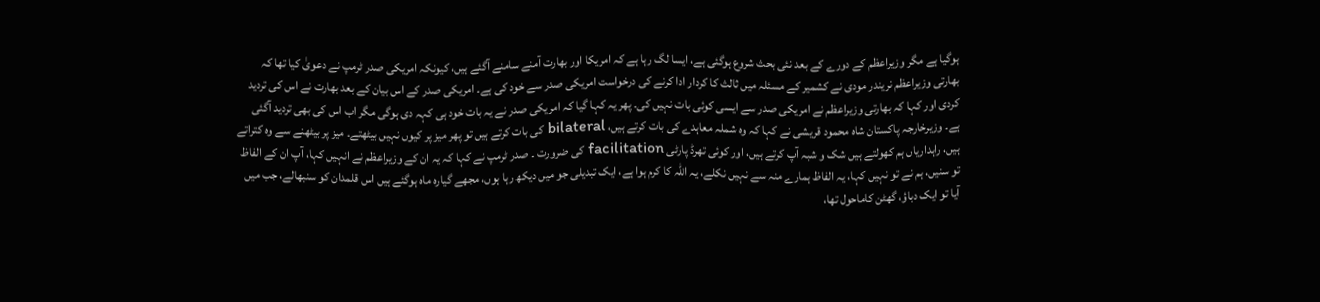ہوگیا ہے مگر وزیراعظم کے دورے کے بعد نئی بحث شروع ہوگئی ہے، ایسا لگ رہا ہے کہ امریکا اور بھارت آمنے سامنے آگئے ہیں، کیونکہ امریکی صدر ٹرمپ نے دعویٰ کیا تھا کہ بھارتی وزیراعظم نریندر مودی نے کشمیر کے مسئلہ میں ثالث کا کردار ادا کرنے کی درخواست امریکی صدر سے خود کی ہے۔ امریکی صدر کے اس بیان کے بعد بھارت نے اس کی تردید کردی اور کہا کہ بھارتی وزیراعظم نے امریکی صدر سے ایسی کوئی بات نہیں کی۔ پھر یہ کہا گیا کہ امریکی صدر نے یہ بات خود ہی کہہ دی ہوگی مگر اب اس کی بھی تردید آگئی ہے۔ وزیرخارجہ پاکستان شاہ محمود قریشی نے کہا کہ وہ شملہ معاہدے کی بات کرتے ہیں، bilateral کی بات کرتے ہیں تو پھر میز پر کیوں نہیں بیٹھتے۔ میز پر بیٹھنے سے وہ کتراتے ہیں، راہداریاں ہم کھولتے ہیں شک و شبہ آپ کرتے ہیں، اور کوئی تھرڈ پارٹی facilitation کی ضرورت ۔ صدر ٹرمپ نے کہا کہ یہ ان کے وزیراعظم نے انہیں کہا، آپ ان کے الفاظ تو سنیں، ہم نے تو نہیں کہا، یہ الفاظ ہمارے منہ سے نہیں نکلے، یہ اللہ کا کرم ہوا ہے، ایک تبدیلی جو میں دیکھ رہا ہوں، مجھے گیارہ ماہ ہوگئے ہیں اس قلمدان کو سنبھالے، جب میں آیا تو ایک دباؤ، گھٹن کاماحول تھا،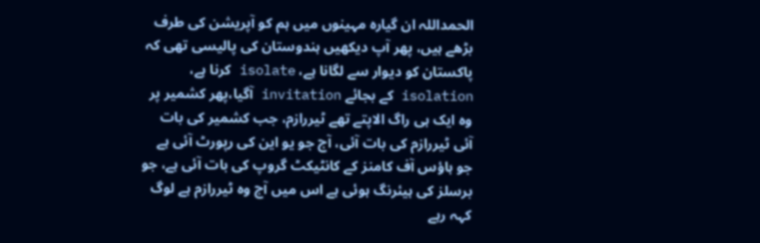الحمداللہ ان گیارہ مہینوں میں ہم کو آپریشن کی طرف بڑھے ہیں، پھر آپ دیکھیں ہندوستان کی پالیسی تھی کہ پاکستان کو دیوار سے لگانا ہے، isolate کرنا ہے، isolation کے بجائے invitation آگیا،پھر کشمیر پر وہ ایک ہی راگ الاپتے تھے ٹیررازم، جب کشمیر کی بات آئی ٹیررازم کی بات آئی، آج جو یو این کی رپورٹ آئی ہے جو ہاؤس آف کامنز کے کانٹیکٹ گروپ کی بات آئی ہے، جو برسلز کی ہیئرنگ ہوئی ہے اس میں آج وہ ٹیررازم ہے لوگ کہہ رہے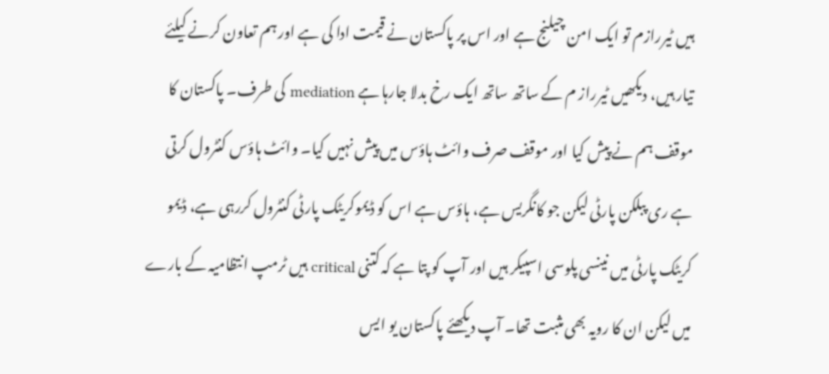ہیں ٹیررازم تو ایک امن چیلنج ہے اور اس پر پاکستان نے قیمت ادا کی ہے اور ہم تعاون کرنے کیلئے تیار ہیں، دیکھیں ٹیرراز م کے ساتھ ساتھ ایک رخ بدلا جارہا ہے mediation کی طرف۔ پاکستان کا موقف ہم نے پیش کیا اور موقف صرف وائٹ ہاؤس میں پیش نہیں کیا۔ وائٹ ہاؤس کنٹرول کرتی ہے ری پبلکن پارٹی لیکن جو کانگریس ہے، ہاؤس ہے اس کو ڈیموکریٹک پارٹی کنٹرول کررہی ہے، ڈیمو کریٹک پارٹی میں نینسی پلوسی اسپیکر ہیں اور آپ کو پتا ہے کہ کتنی critical ہیں ٹرمپ انتظامیہ کے بارے میں لیکن ان کا رویہ بھی مثبت تھا۔ آپ دیکھئے پاکستان یو ایس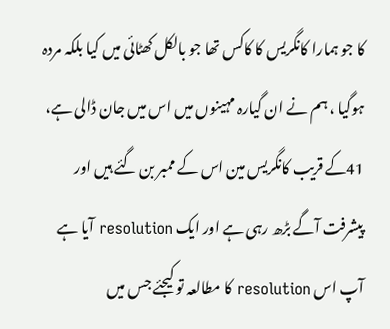کا جو ہمارا کانگریس کا کاکس تھا جو بالکل کھٹائی میں کیا بلکہ مردہ ہوگیا ، ہم نے ان گیارہ مہینوں میں اس میں جان ڈالی ہے، 41کے قریب کانگریس مین اس کے ممبر بن گئے ہیں اور پیشرفت آگے بڑھ رہی ہے اور ایک resolution آیا ہے آپ اس resolution کا مطالعہ تو کیجئے جس میں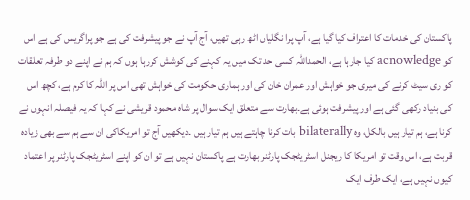پاکستان کی خدمات کا اعتراف کیا گیا ہے، آپ پرا نگلیاں اٹھ رہی تھیں، آج آپ نے جو پیشرفت کی ہے جو پراگریس کی ہے اس کو acnowledge کیا جارہا ہے، الحمداللہ کسی حد تک میں یہ کہنے کی کوشش کررہا ہوں کہ ہم نے اپنے دو طرفہ تعلقات کو ری سیٹ کرنے کی میری جو خواہش اور عمران خان کی اور ہماری حکومت کی خواہش تھی اس پر اللہ کا کرم ہے، کچھ اس کی بنیاد رکھی گئی ہے اور پیشرفت ہوئی ہے۔بھارت سے متعلق ایک سوال پر شاہ محمود قریشی نے کہا کہ یہ فیصلہ انہوں نے کرنا ہے، ہم تیار ہیں بالکل، وہ bilaterally بات کرنا چاہتے ہیں ہم تیار ہیں ۔دیکھیں آج تو امریکاکی ان سے ہم سے بھی زیادہ قربت ہے، اس وقت تو امریکا کا ریجنل اسٹریٹجک پارٹنر بھارت ہے پاکستان نہیں ہے تو ان کو اپنے اسٹریٹجک پارٹنر پر اعتماد کیوں نہیں ہے، ایک طرف ایک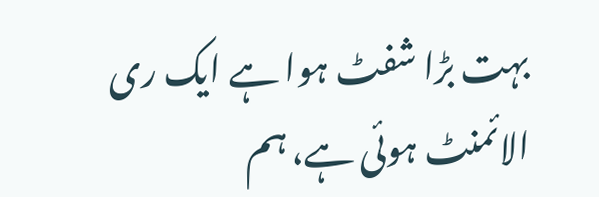بہت بڑا شفٹ ہوا ہے ایک ری الائمنٹ ہوئی ہے، ہم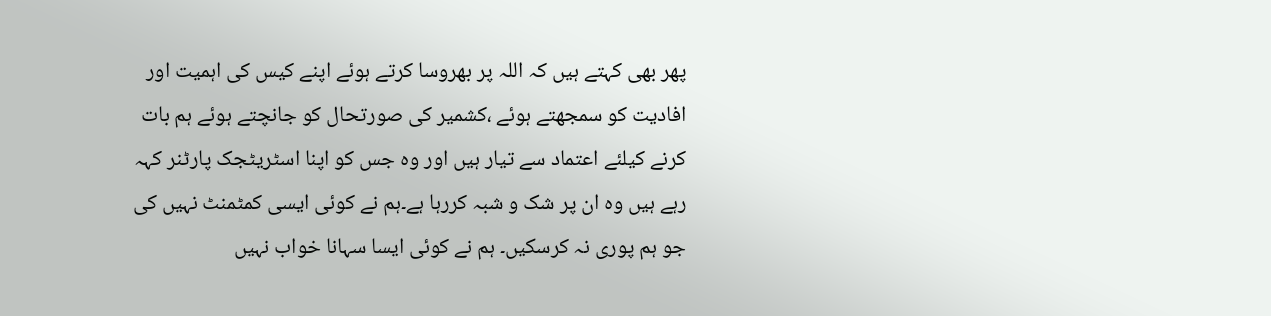پھر بھی کہتے ہیں کہ اللہ پر بھروسا کرتے ہوئے اپنے کیس کی اہمیت اور افادیت کو سمجھتے ہوئے ،کشمیر کی صورتحال کو جانچتے ہوئے ہم بات کرنے کیلئے اعتماد سے تیار ہیں اور وہ جس کو اپنا اسٹریٹجک پارٹنر کہہ رہے ہیں وہ ان پر شک و شبہ کررہا ہے۔ہم نے کوئی ایسی کمٹمنٹ نہیں کی جو ہم پوری نہ کرسکیں۔ ہم نے کوئی ایسا سہانا خواب نہیں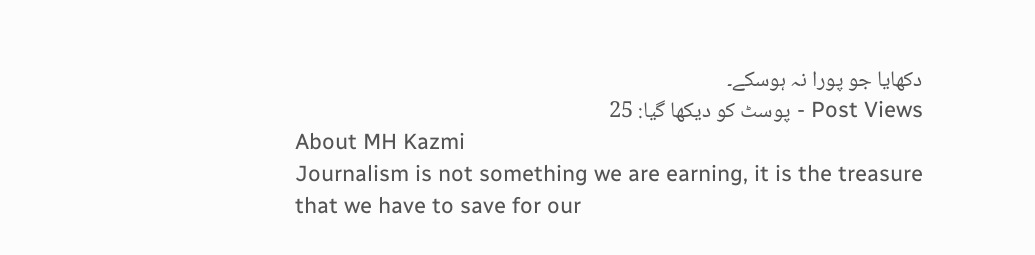دکھایا جو پورا نہ ہوسکے۔
Post Views - پوسٹ کو دیکھا گیا: 25
About MH Kazmi
Journalism is not something we are earning, it is the treasure that we have to save for our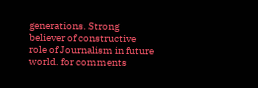generations. Strong believer of constructive role of Journalism in future world. for comments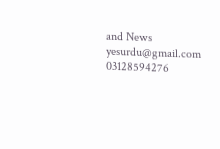and News yesurdu@gmail.com 03128594276